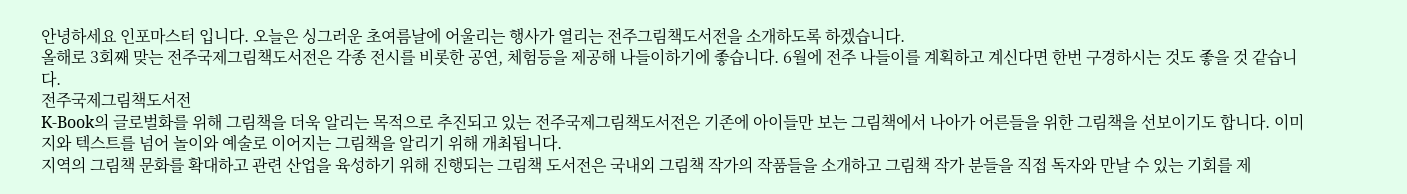안녕하세요 인포마스터 입니다. 오늘은 싱그러운 초여름날에 어울리는 행사가 열리는 전주그림책도서전을 소개하도록 하겠습니다.
올해로 3회째 맞는 전주국제그림책도서전은 각종 전시를 비롯한 공연, 체험등을 제공해 나들이하기에 좋습니다. 6월에 전주 나들이를 계획하고 계신다면 한번 구경하시는 것도 좋을 것 같습니다.
전주국제그림책도서전
K-Book의 글로벌화를 위해 그림책을 더욱 알리는 목적으로 추진되고 있는 전주국제그림책도서전은 기존에 아이들만 보는 그림책에서 나아가 어른들을 위한 그림책을 선보이기도 합니다. 이미지와 텍스트를 넘어 놀이와 예술로 이어지는 그림책을 알리기 위해 개최됩니다.
지역의 그림책 문화를 확대하고 관련 산업을 육성하기 위해 진행되는 그림책 도서전은 국내외 그림책 작가의 작품들을 소개하고 그림책 작가 분들을 직접 독자와 만날 수 있는 기회를 제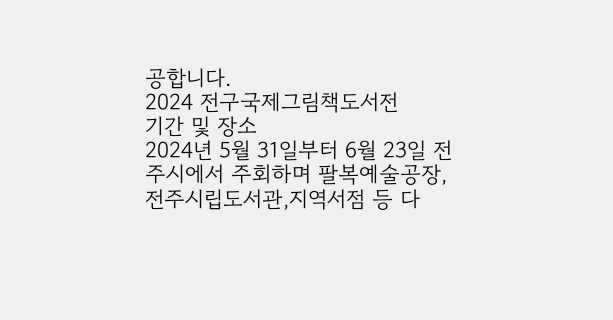공합니다.
2024 전구국제그림책도서전
기간 및 장소
2024년 5월 31일부터 6월 23일 전주시에서 주회하며 팔복예술공장, 전주시립도서관,지역서점 등 다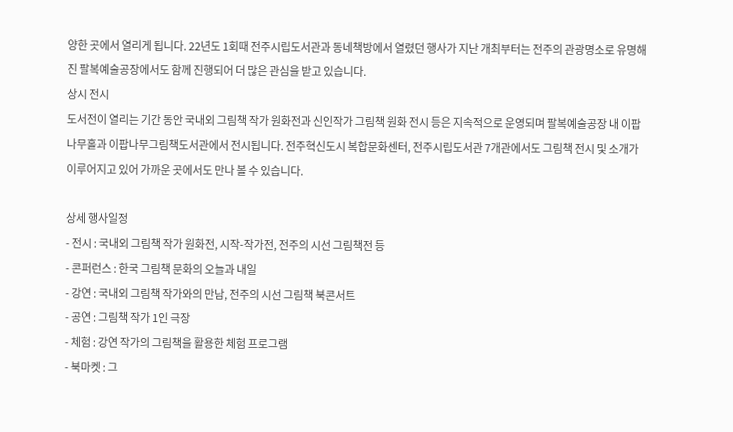양한 곳에서 열리게 됩니다. 22년도 1회때 전주시립도서관과 동네책방에서 열렸던 행사가 지난 개최부터는 전주의 관광명소로 유명해진 팔복예술공장에서도 함께 진행되어 더 많은 관심을 받고 있습니다.
상시 전시
도서전이 열리는 기간 동안 국내외 그림책 작가 원화전과 신인작가 그림책 원화 전시 등은 지속적으로 운영되며 팔복예술공장 내 이팝나무홀과 이팝나무그림책도서관에서 전시됩니다. 전주혁신도시 복합문화센터, 전주시립도서관 7개관에서도 그림책 전시 및 소개가 이루어지고 있어 가까운 곳에서도 만나 볼 수 있습니다.

상세 행사일정
- 전시 : 국내외 그림책 작가 원화전, 시작-작가전, 전주의 시선 그림책전 등
- 콘퍼런스 : 한국 그림책 문화의 오늘과 내일
- 강연 : 국내외 그림책 작가와의 만남, 전주의 시선 그림책 북콘서트
- 공연 : 그림책 작가 1인 극장
- 체험 : 강연 작가의 그림책을 활용한 체험 프로그램
- 북마켓 : 그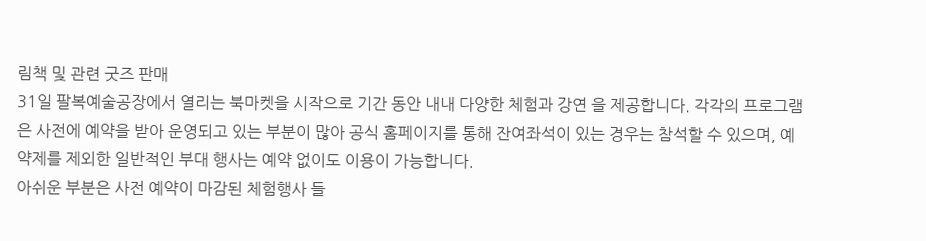림책 및 관련 굿즈 판매
31일 팔복예술공장에서 열리는 북마켓을 시작으로 기간 동안 내내 다양한 체험과 강연 을 제공합니다. 각각의 프로그램은 사전에 예약을 받아 운영되고 있는 부분이 많아 공식 홈페이지를 통해 잔여좌석이 있는 경우는 참석할 수 있으며, 예약제를 제외한 일반적인 부대 행사는 예약 없이도 이용이 가능합니다.
아쉬운 부분은 사전 예약이 마감된 체험행사 들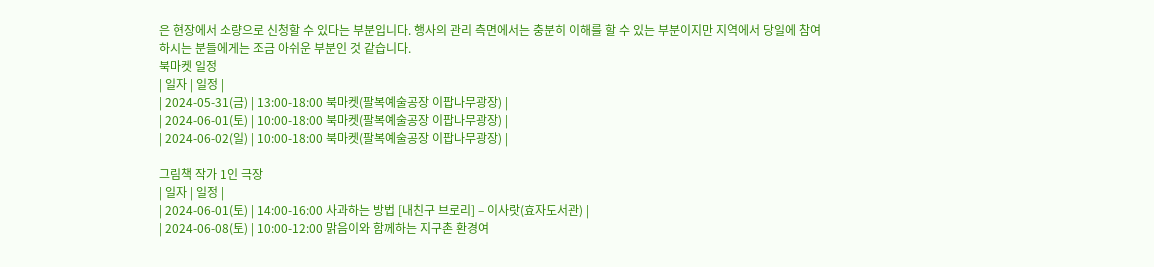은 현장에서 소량으로 신청할 수 있다는 부분입니다. 행사의 관리 측면에서는 충분히 이해를 할 수 있는 부분이지만 지역에서 당일에 참여하시는 분들에게는 조금 아쉬운 부분인 것 같습니다.
북마켓 일정
| 일자 | 일정 |
| 2024-05-31(금) | 13:00-18:00 북마켓(팔복예술공장 이팝나무광장) |
| 2024-06-01(토) | 10:00-18:00 북마켓(팔복예술공장 이팝나무광장) |
| 2024-06-02(일) | 10:00-18:00 북마켓(팔복예술공장 이팝나무광장) |

그림책 작가 1인 극장
| 일자 | 일정 |
| 2024-06-01(토) | 14:00-16:00 사과하는 방법 [내친구 브로리] – 이사랏(효자도서관) |
| 2024-06-08(토) | 10:00-12:00 맑음이와 함께하는 지구촌 환경여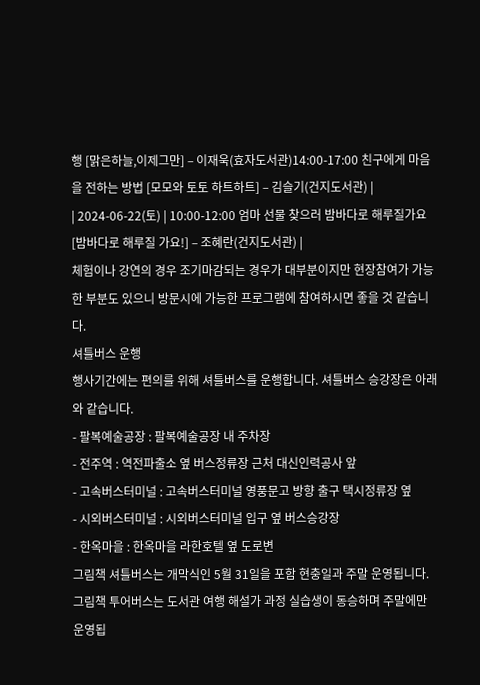행 [맑은하늘,이제그만] – 이재욱(효자도서관)14:00-17:00 친구에게 마음을 전하는 방법 [모모와 토토 하트하트] – 김슬기(건지도서관) |
| 2024-06-22(토) | 10:00-12:00 엄마 선물 찾으러 밤바다로 해루질가요 [밤바다로 해루질 가요!] – 조혜란(건지도서관) |
체험이나 강연의 경우 조기마감되는 경우가 대부분이지만 현장참여가 가능한 부분도 있으니 방문시에 가능한 프로그램에 참여하시면 좋을 것 같습니다.
셔틀버스 운행
행사기간에는 편의를 위해 셔틀버스를 운행합니다. 셔틀버스 승강장은 아래와 같습니다.
- 팔복예술공장 : 팔복예술공장 내 주차장
- 전주역 : 역전파출소 옆 버스정류장 근처 대신인력공사 앞
- 고속버스터미널 : 고속버스터미널 영풍문고 방향 출구 택시정류장 옆
- 시외버스터미널 : 시외버스터미널 입구 옆 버스승강장
- 한옥마을 : 한옥마을 라한호텔 옆 도로변
그림책 셔틀버스는 개막식인 5월 31일을 포함 현충일과 주말 운영됩니다. 그림책 투어버스는 도서관 여행 해설가 과정 실습생이 동승하며 주말에만 운영됩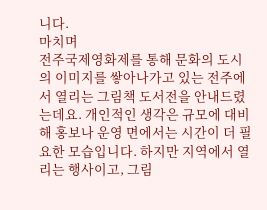니다.
마치며
전주국제영화제를 통해 문화의 도시의 이미지를 쌓아나가고 있는 전주에서 열리는 그림책 도서전을 안내드렸는데요. 개인적인 생각은 규모에 대비해 홍보나 운영 면에서는 시간이 더 필요한 모습입니다. 하지만 지역에서 열리는 행사이고, 그림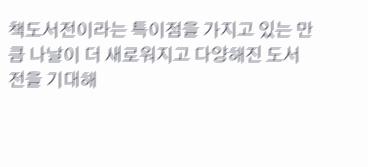책도서전이라는 특이점을 가지고 있는 만큼 나날이 더 새로워지고 다양해진 도서전을 기대해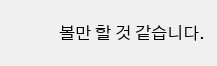볼만 할 것 같습니다.